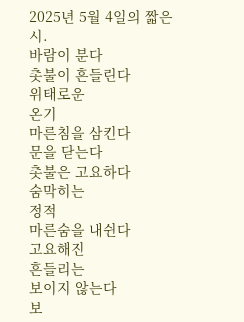2025년 5월 4일의 짧은 시.
바람이 분다
촛불이 흔들린다
위태로운
온기
마른침을 삼킨다
문을 닫는다
촛불은 고요하다
숨막히는
정적
마른숨을 내쉰다
고요해진
흔들리는
보이지 않는다
보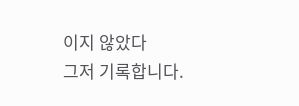이지 않았다
그저 기록합니다.